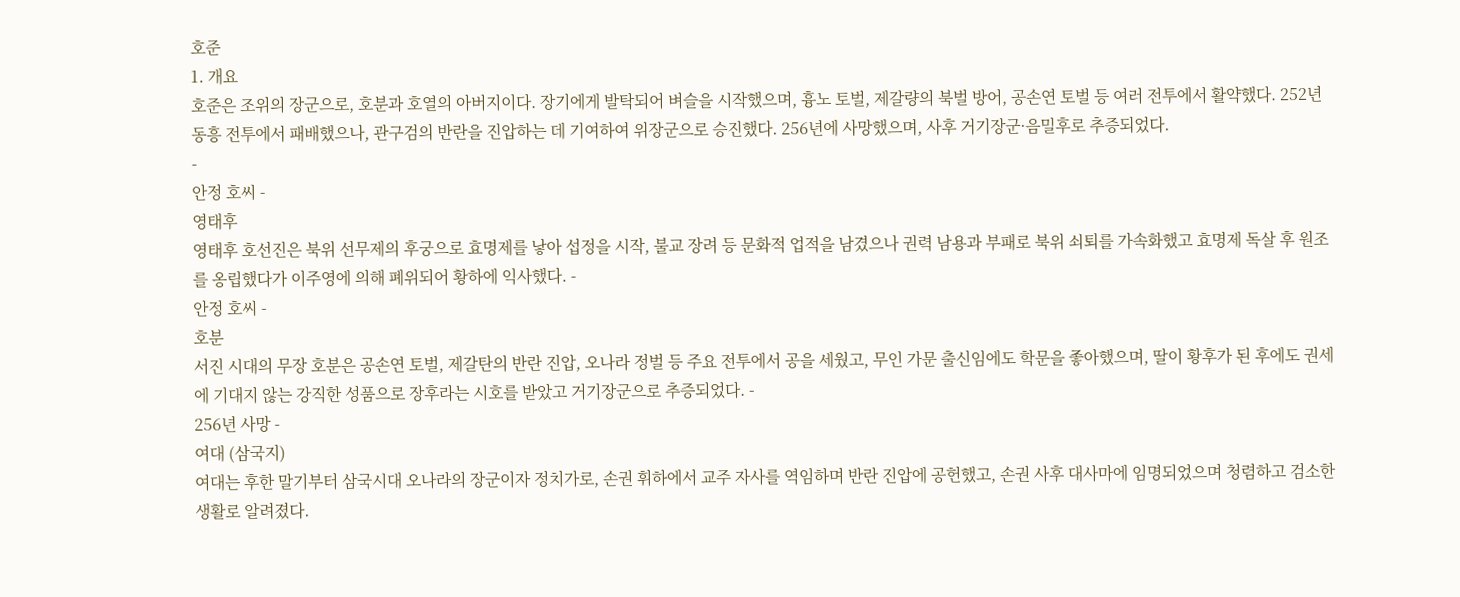호준
1. 개요
호준은 조위의 장군으로, 호분과 호열의 아버지이다. 장기에게 발탁되어 벼슬을 시작했으며, 흉노 토벌, 제갈량의 북벌 방어, 공손연 토벌 등 여러 전투에서 활약했다. 252년 동흥 전투에서 패배했으나, 관구검의 반란을 진압하는 데 기여하여 위장군으로 승진했다. 256년에 사망했으며, 사후 거기장군·음밀후로 추증되었다.
-
안정 호씨 -
영태후
영태후 호선진은 북위 선무제의 후궁으로 효명제를 낳아 섭정을 시작, 불교 장려 등 문화적 업적을 남겼으나 권력 남용과 부패로 북위 쇠퇴를 가속화했고 효명제 독살 후 원조를 옹립했다가 이주영에 의해 폐위되어 황하에 익사했다. -
안정 호씨 -
호분
서진 시대의 무장 호분은 공손연 토벌, 제갈탄의 반란 진압, 오나라 정벌 등 주요 전투에서 공을 세웠고, 무인 가문 출신임에도 학문을 좋아했으며, 딸이 황후가 된 후에도 권세에 기대지 않는 강직한 성품으로 장후라는 시호를 받았고 거기장군으로 추증되었다. -
256년 사망 -
여대 (삼국지)
여대는 후한 말기부터 삼국시대 오나라의 장군이자 정치가로, 손권 휘하에서 교주 자사를 역임하며 반란 진압에 공헌했고, 손권 사후 대사마에 임명되었으며 청렴하고 검소한 생활로 알려졌다.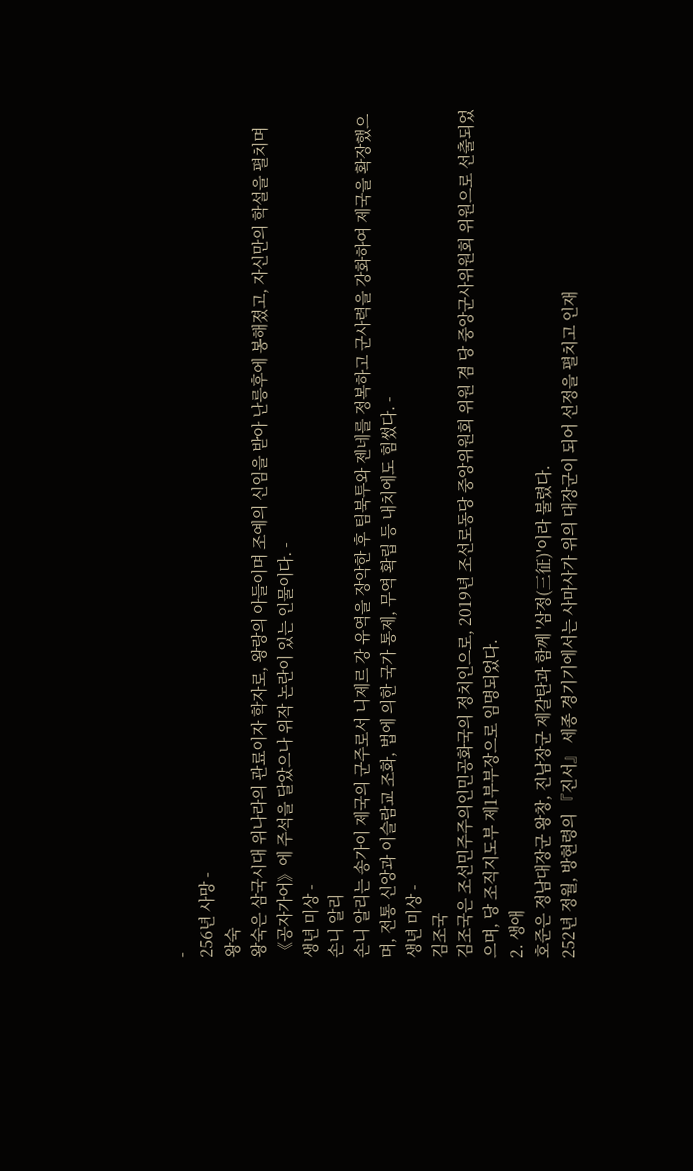-
256년 사망 -
왕숙
왕숙은 삼국시대 위나라의 관료이자 학자로, 왕랑의 아들이며 조예의 신임을 받아 난릉후에 봉해졌고, 자신만의 학설을 펼치며 《공자가어》에 주석을 달았으나 위작 논란이 있는 인물이다. -
생년 미상 -
손니 알리
손니 알리는 송가이 제국의 군주로서 니제르 강 유역을 장악한 후 팀북투와 젠네를 정복하고 군사력을 강화하여 제국을 확장했으며, 전통 신앙과 이슬람교 조화, 법에 의한 국가 통제, 무역 확립 등 내치에도 힘썼다. -
생년 미상 -
김조국
김조국은 조선민주주의인민공화국의 정치인으로, 2019년 조선로동당 중앙위원회 위원 겸 당 중앙군사위원회 위원으로 선출되었으며, 당 조직지도부 제1부부장으로 임명되었다.
2. 생애
호준은 정남대장군 왕창, 진남장군 제갈탄과 함께 '삼정(三征)'이라 불렸다.
252년 정월, 방현령의 『진서』 세종 경기기에서는 사마사가 위의 대장군이 되어 선정을 펼치고 인재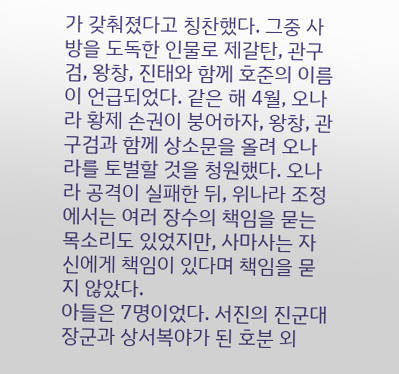가 갖춰졌다고 칭찬했다. 그중 사방을 도독한 인물로 제갈탄, 관구검, 왕창, 진태와 함께 호준의 이름이 언급되었다. 같은 해 4월, 오나라 황제 손권이 붕어하자, 왕창, 관구검과 함께 상소문을 올려 오나라를 토벌할 것을 청원했다. 오나라 공격이 실패한 뒤, 위나라 조정에서는 여러 장수의 책임을 묻는 목소리도 있었지만, 사마사는 자신에게 책임이 있다며 책임을 묻지 않았다.
아들은 7명이었다. 서진의 진군대장군과 상서복야가 된 호분 외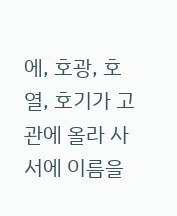에, 호광, 호열, 호기가 고관에 올라 사서에 이름을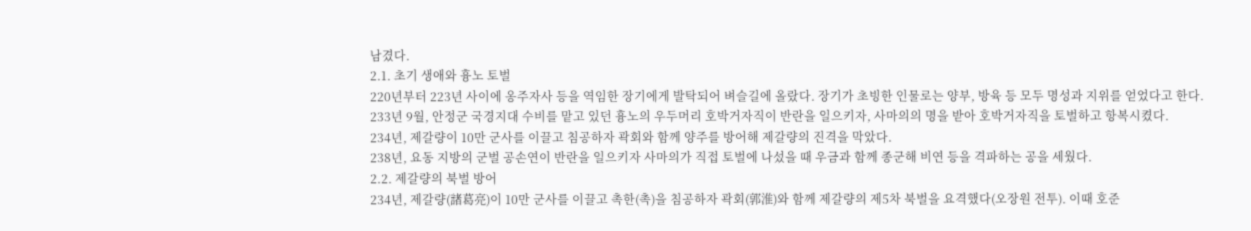남겼다.
2.1. 초기 생애와 흉노 토벌
220년부터 223년 사이에 옹주자사 등을 역임한 장기에게 발탁되어 벼슬길에 올랐다. 장기가 초빙한 인물로는 양부, 방육 등 모두 명성과 지위를 얻었다고 한다.
233년 9월, 안정군 국경지대 수비를 맡고 있던 흉노의 우두머리 호박거자직이 반란을 일으키자, 사마의의 명을 받아 호박거자직을 토벌하고 항복시켰다.
234년, 제갈량이 10만 군사를 이끌고 침공하자 곽회와 함께 양주를 방어해 제갈량의 진격을 막았다.
238년, 요동 지방의 군벌 공손연이 반란을 일으키자 사마의가 직접 토벌에 나섰을 때 우금과 함께 종군해 비연 등을 격파하는 공을 세웠다.
2.2. 제갈량의 북벌 방어
234년, 제갈량(諸葛亮)이 10만 군사를 이끌고 촉한(촉)을 침공하자 곽회(郭淮)와 함께 제갈량의 제5차 북벌을 요격했다(오장원 전투). 이때 호준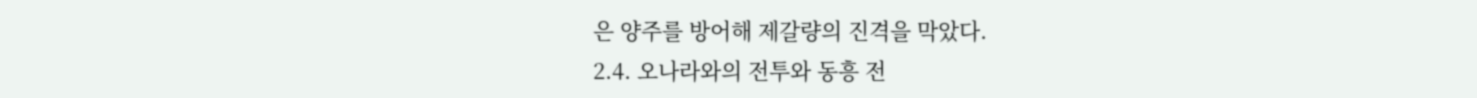은 양주를 방어해 제갈량의 진격을 막았다.
2.4. 오나라와의 전투와 동흥 전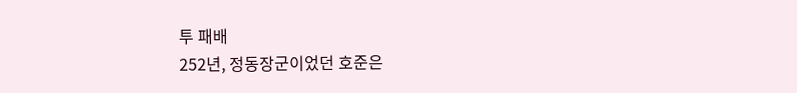투 패배
252년, 정동장군이었던 호준은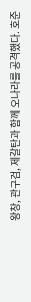왕창, 관구검, 제갈탄과 함께 오나라를 공격했다. 호준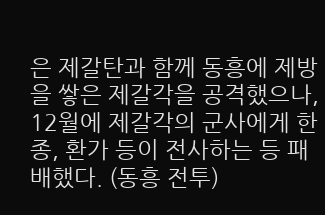은 제갈탄과 함께 동흥에 제방을 쌓은 제갈각을 공격했으나, 12월에 제갈각의 군사에게 한종, 환가 등이 전사하는 등 패배했다. (동흥 전투)